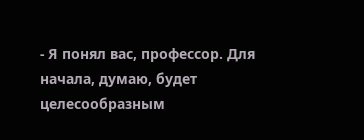- Я понял вас, профессор. Для начала, думаю, будет целесообразным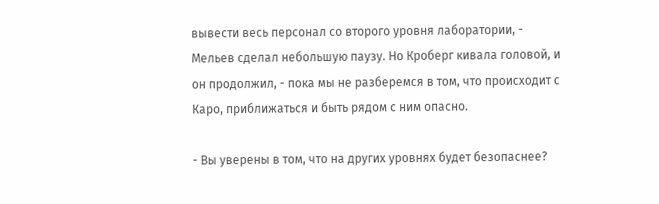вывести весь персонал со второго уровня лаборатории, - Мельев сделал небольшую паузу. Но Кроберг кивала головой, и он продолжил, - пока мы не разберемся в том, что происходит с Каро, приближаться и быть рядом с ним опасно.

- Вы уверены в том, что на других уровнях будет безопаснее?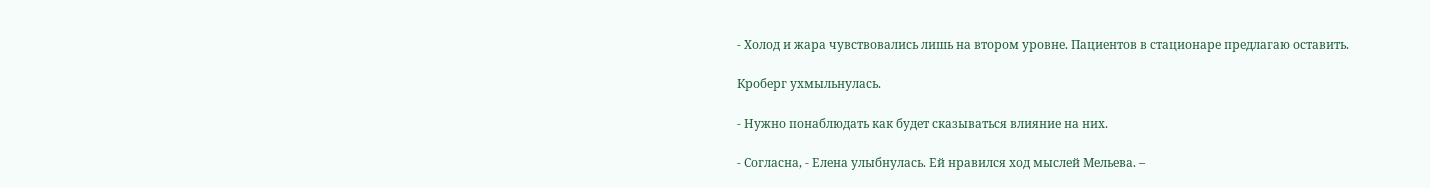- Холод и жара чувствовались лишь на втором уровне. Пациентов в стационаре предлагаю оставить.

Кроберг ухмыльнулась.

- Нужно понаблюдать как будет сказываться влияние на них.

- Согласна, - Елена улыбнулась. Ей нравился ход мыслей Мельева. –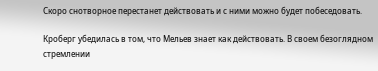Скоро снотворное перестанет действовать и с ними можно будет побеседовать.

Кроберг убедилась в том, что Мельев знает как действовать. В своем безоглядном стремлении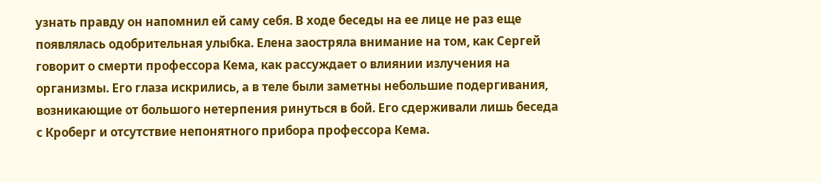узнать правду он напомнил ей саму себя. В ходе беседы на ее лице не раз еще появлялась одобрительная улыбка. Елена заостряла внимание на том, как Сергей говорит о смерти профессора Кема, как рассуждает о влиянии излучения на организмы. Его глаза искрились, а в теле были заметны небольшие подергивания, возникающие от большого нетерпения ринуться в бой. Его сдерживали лишь беседа с Кроберг и отсутствие непонятного прибора профессора Кема.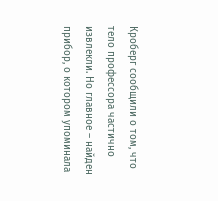Кроберг сообщили о том, что тело профессора частично извлекли. Но главное – найден прибор, о котором упоминала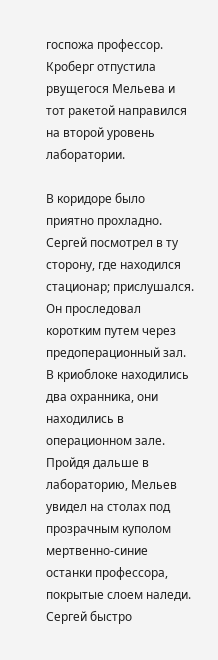госпожа профессор. Кроберг отпустила рвущегося Мельева и тот ракетой направился на второй уровень лаборатории.

В коридоре было приятно прохладно. Сергей посмотрел в ту сторону, где находился стационар; прислушался. Он проследовал коротким путем через предоперационный зал. В криоблоке находились два охранника, они находились в операционном зале. Пройдя дальше в лабораторию, Мельев увидел на столах под прозрачным куполом мертвенно-синие останки профессора, покрытые слоем наледи. Сергей быстро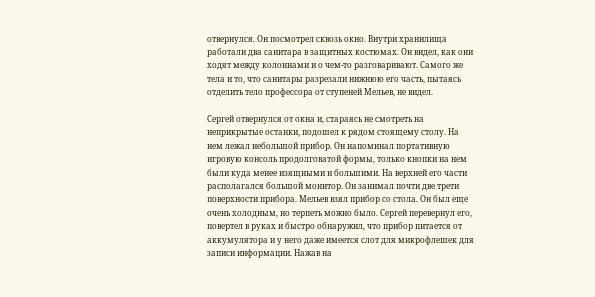отвернулся. Он посмотрел сквозь окно. Внутри хранилища работали два санитара в защитных костюмах. Он видел, как они ходят между колоннами и о чем-то разговаривают. Самого же тела и то, что санитары разрезали нижнюю его часть, пытаясь отделить тело профессора от ступеней Мельев, не видел.

Сергей отвернулся от окна и, стараясь не смотреть на неприкрытые останки, подошел к рядом стоящему столу. На нем лежал небольшой прибор. Он напоминал портативную игровую консоль продолговатой формы, только кнопки на нем были куда менее изящными и большими. На верхней его части располагался большой монитор. Он занимал почти две трети поверхности прибора. Мельев взял прибор со стола. Он был еще очень холодным, но терпеть можно было. Сергей перевернул его, повертел в руках и быстро обнаружил, что прибор питается от аккумулятора и у него даже имеется слот для микрофлешек для записи информации. Нажав на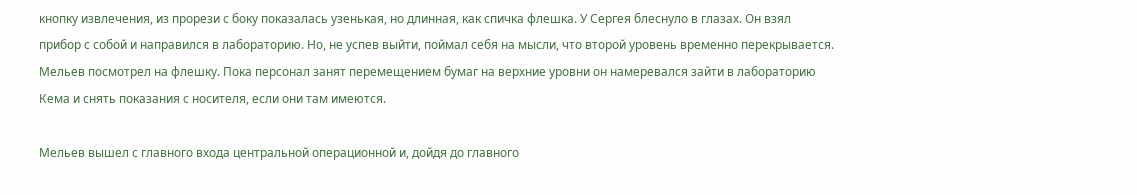кнопку извлечения, из прорези с боку показалась узенькая, но длинная, как спичка флешка. У Сергея блеснуло в глазах. Он взял прибор с собой и направился в лабораторию. Но, не успев выйти, поймал себя на мысли, что второй уровень временно перекрывается. Мельев посмотрел на флешку. Пока персонал занят перемещением бумаг на верхние уровни он намеревался зайти в лабораторию Кема и снять показания с носителя, если они там имеются.

Мельев вышел с главного входа центральной операционной и, дойдя до главного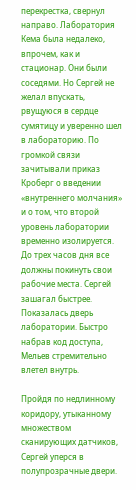перекрестка, свернул направо. Лаборатория Кема была недалеко, впрочем, как и стационар. Они были соседями. Но Сергей не желал впускать, рвущуюся в сердце сумятицу и уверенно шел в лабораторию. По громкой связи зачитывали приказ Кроберг о введении «внутреннего молчания» и о том, что второй уровень лаборатории временно изолируется. До трех часов дня все должны покинуть свои рабочие места. Сергей зашагал быстрее. Показалась дверь лаборатории. Быстро набрав код доступа, Мельев стремительно влетел внутрь.

Пройдя по недлинному коридору, утыканному множеством сканирующих датчиков, Сергей уперся в полупрозрачные двери.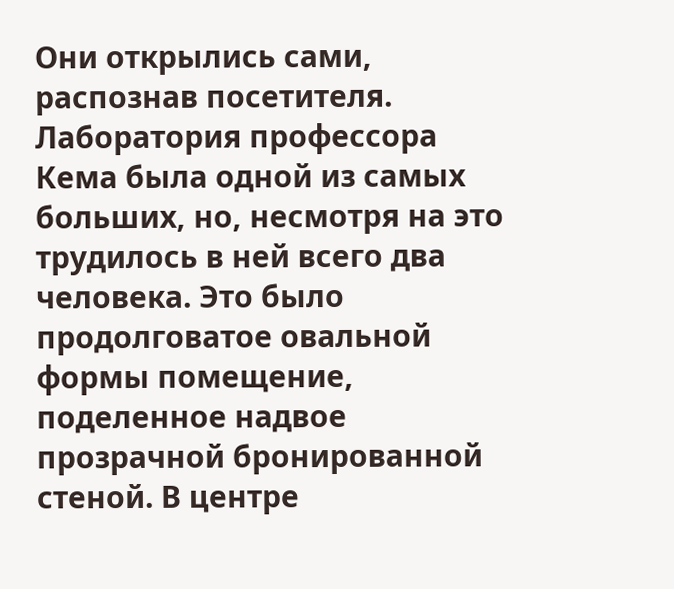Они открылись сами, распознав посетителя.  Лаборатория профессора Кема была одной из самых больших, но, несмотря на это трудилось в ней всего два человека. Это было продолговатое овальной формы помещение, поделенное надвое прозрачной бронированной стеной. В центре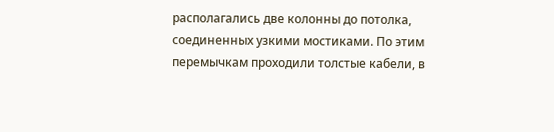располагались две колонны до потолка, соединенных узкими мостиками. По этим перемычкам проходили толстые кабели, в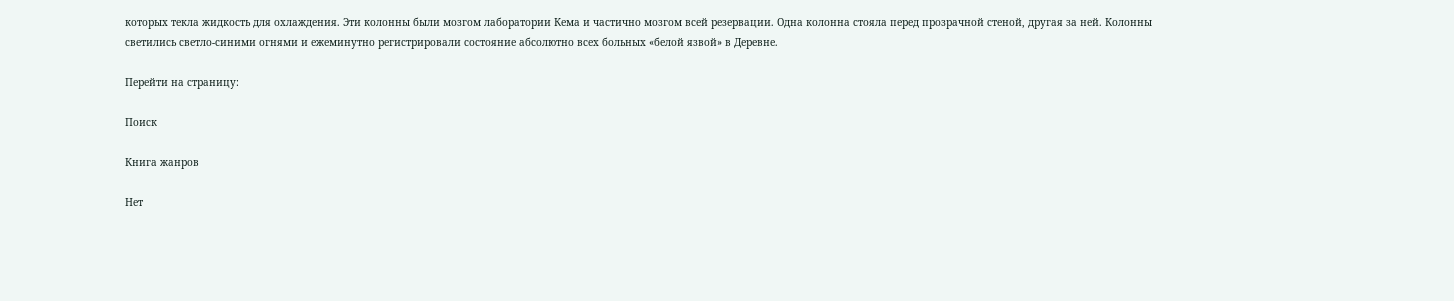которых текла жидкость для охлаждения. Эти колонны были мозгом лаборатории Кема и частично мозгом всей резервации. Одна колонна стояла перед прозрачной стеной, другая за ней. Колонны светились светло-синими огнями и ежеминутно регистрировали состояние абсолютно всех больных «белой язвой» в Деревне.

Перейти на страницу:

Поиск

Книга жанров

Нет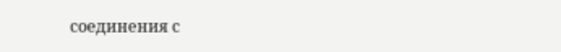соединения с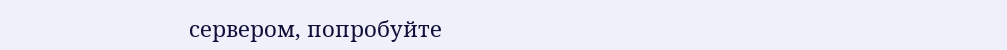сервером, попробуйте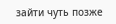зайти чуть позже